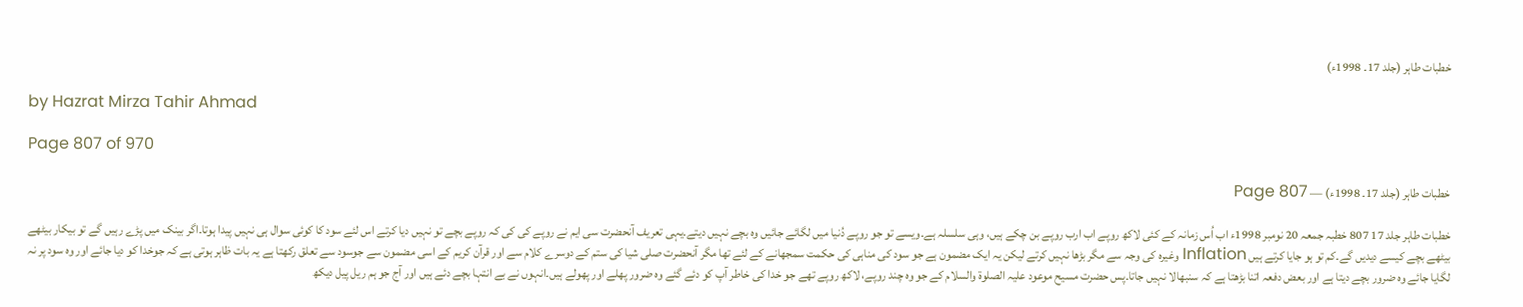خطبات طاہر (جلد 17۔ 1998ء)

by Hazrat Mirza Tahir Ahmad

Page 807 of 970

خطبات طاہر (جلد 17۔ 1998ء) — Page 807

خطبات طاہر جلد 17 807 خطبہ جمعہ 20 نومبر 1998ء اب اُس زمانہ کے کئی لاکھ روپے اب ارب روپے بن چکے ہیں، وہی سلسلہ ہے۔ویسے تو جو روپے دُنیا میں لگائے جائیں وہ بچے نہیں دیتے۔یہی تعریف آنحضرت سی ایم نے روپے کی کی کہ روپے بچے تو نہیں دیا کرتے اس لئے سود کا کوئی سوال ہی نہیں پیدا ہوتا۔اگر بینک میں پڑے رہیں گے تو بیکار بیٹھے بیٹھے بچے کیسے دیدیں گے۔کم تو ہو جایا کرتے ہیں Inflation وغیرہ کی وجہ سے مگر بڑھا نہیں کرتے لیکن یہ ایک مضمون ہے جو سود کی مناہی کی حکمت سمجھانے کے لئے تھا مگر آنحضرت صلی شیا کی ستم کے دوسرے کلام سے اور قرآن کریم کے اسی مضمون سے جوسود سے تعلق رکھتا ہے یہ بات ظاہر ہوتی ہے کہ جوخدا کو دیا جائے اور وہ سود پر نہ لگایا جائے وہ ضرور بچے دیتا ہے اور بعض دفعہ اتنا بڑھتا ہے کہ سنبھالا نہیں جاتا۔پس حضرت مسیح موعود علیہ الصلوۃ والسلام کے جو وہ چند روپے، لاکھ روپے تھے جو خدا کی خاطر آپ کو دئے گئے وہ ضرور پھلے اور پھولے ہیں۔انہوں نے بے انتہا بچے دئے ہیں اور آج جو ہم ریل پیل دیکھ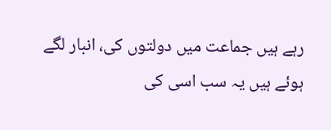رہے ہیں جماعت میں دولتوں کی، انبار لگے ہوئے ہیں یہ سب اسی کی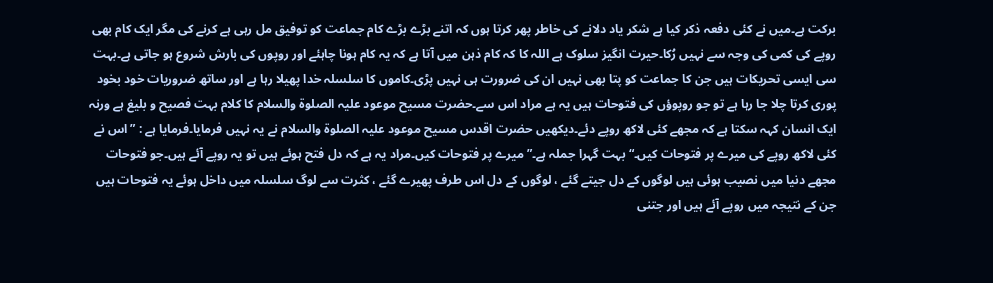برکت ہے۔میں نے کئی دفعہ ذکر کیا ہے شکر یاد دلانے کی خاطر پھر کرتا ہوں کہ اتنے بڑے بڑے کام جماعت کو توفیق مل رہی ہے کرنے کی مگر ایک کام بھی روپے کی کمی کی وجہ سے نہیں رُکا۔حیرت انگیز سلوک ہے اللہ کا کہ کام ذہن میں آتا ہے کہ یہ کام ہونا چاہئے اور روپوں کی بارش شروع ہو جاتی ہے۔بہت سی ایسی تحریکات ہیں جن کا جماعت کو پتا بھی نہیں ان کی ضرورت ہی نہیں پڑی۔کاموں کا سلسلہ خدا پھیلا رہا ہے اور ساتھ ضروریات خود بخود پوری کرتا چلا جا رہا ہے تو جو روپوؤں کی فتوحات ہیں یہ ہے مراد اس سے۔حضرت مسیح موعود علیہ الصلوۃ والسلام کا کلام بہت فصیح و بلیغ ہے ورنہ ایک انسان کہہ سکتا ہے کہ مجھے کئی لاکھ روپے دئے۔دیکھیں حضرت اقدس مسیح موعود علیہ الصلوۃ والسلام نے یہ نہیں فرمایا۔فرمایا ہے : ”اس نے کئی لاکھ روپے کی میرے پر فتوحات کیں۔“ بہت گہرا جملہ ہے۔” میرے پر فتوحات کیں۔مراد یہ ہے کہ دل فتح ہوئے ہیں تو یہ روپے آئے ہیں۔جو فتوحات مجھے دنیا میں نصیب ہوئی ہیں لوگوں کے دل جیتے گئے ، لوگوں کے دل اس طرف پھیرے گئے ، کثرت سے لوگ سلسلہ میں داخل ہوئے یہ فتوحات ہیں جن کے نتیجہ میں روپے آئے ہیں اور جتنی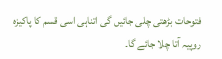فتوحات بڑھتی چلی جائیں گی اتناہی اسی قسم کا پاکیزہ روپیہ آتا چلا جائے گا۔